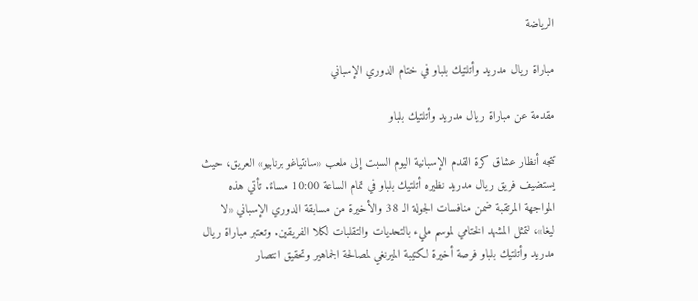الرياضة

مباراة ريال مدريد وأتلتيك بلباو في ختام الدوري الإسباني

مقدمة عن مباراة ريال مدريد وأتلتيك بلباو

تتجه أنظار عشاق كرة القدم الإسبانية اليوم السبت إلى ملعب «سانتياغو برنابيو» العريق، حيث يستضيف فريق ريال مدريد نظيره أتلتيك بلباو في تمام الساعة 10:00 مساءً. تأتي هذه المواجهة المرتقبة ضمن منافسات الجولة الـ 38 والأخيرة من مسابقة الدوري الإسباني «لا ليغا»، لتمثل المشهد الختامي لموسم مليء بالتحديات والتقلبات لكلا الفريقين. وتعتبر مباراة ريال مدريد وأتلتيك بلباو فرصة أخيرة لكتيبة الميرنغي لمصالحة الجماهير وتحقيق انتصار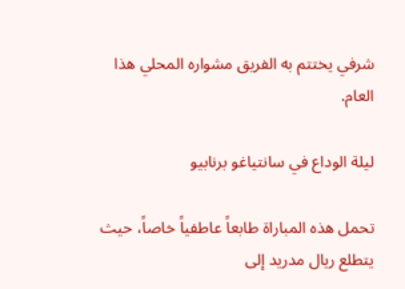شرفي يختتم به الفريق مشواره المحلي هذا العام.

ليلة الوداع في سانتياغو برنابيو

تحمل هذه المباراة طابعاً عاطفياً خاصاً، حيث يتطلع ريال مدريد إلى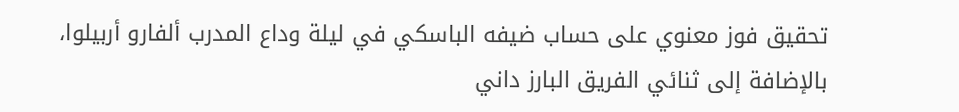تحقيق فوز معنوي على حساب ضيفه الباسكي في ليلة وداع المدرب ألفارو أربيلوا، بالإضافة إلى ثنائي الفريق البارز داني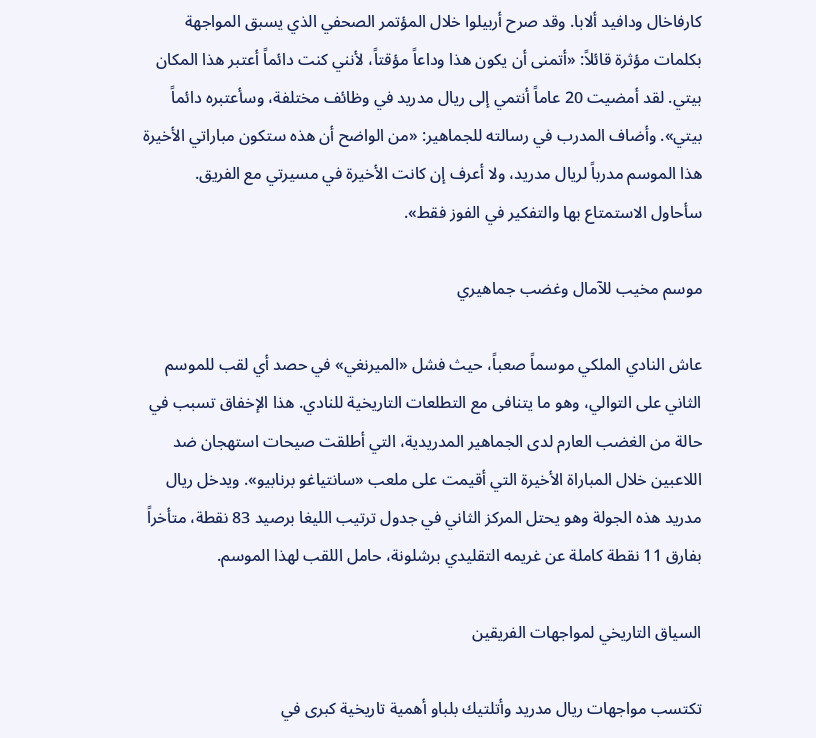كارفاخال ودافيد ألابا. وقد صرح أربيلوا خلال المؤتمر الصحفي الذي يسبق المواجهة بكلمات مؤثرة قائلاً: «أتمنى أن يكون هذا وداعاً مؤقتاً، لأنني كنت دائماً أعتبر هذا المكان بيتي. لقد أمضيت 20 عاماً أنتمي إلى ريال مدريد في وظائف مختلفة، وسأعتبره دائماً بيتي». وأضاف المدرب في رسالته للجماهير: «من الواضح أن هذه ستكون مباراتي الأخيرة هذا الموسم مدرباً لريال مدريد، ولا أعرف إن كانت الأخيرة في مسيرتي مع الفريق. سأحاول الاستمتاع بها والتفكير في الفوز فقط».

موسم مخيب للآمال وغضب جماهيري

عاش النادي الملكي موسماً صعباً، حيث فشل «الميرنغي» في حصد أي لقب للموسم الثاني على التوالي، وهو ما يتنافى مع التطلعات التاريخية للنادي. هذا الإخفاق تسبب في حالة من الغضب العارم لدى الجماهير المدريدية، التي أطلقت صيحات استهجان ضد اللاعبين خلال المباراة الأخيرة التي أقيمت على ملعب «سانتياغو برنابيو». ويدخل ريال مدريد هذه الجولة وهو يحتل المركز الثاني في جدول ترتيب الليغا برصيد 83 نقطة، متأخراً بفارق 11 نقطة كاملة عن غريمه التقليدي برشلونة، حامل اللقب لهذا الموسم.

السياق التاريخي لمواجهات الفريقين

تكتسب مواجهات ريال مدريد وأتلتيك بلباو أهمية تاريخية كبرى في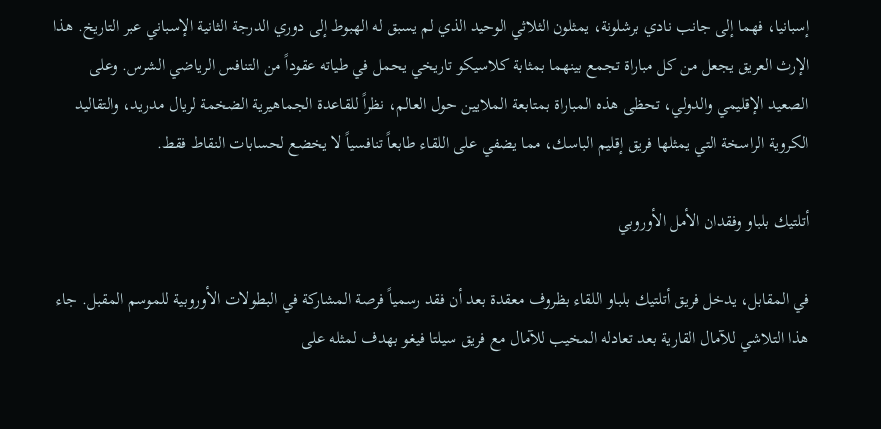إسبانيا، فهما إلى جانب نادي برشلونة، يمثلون الثلاثي الوحيد الذي لم يسبق له الهبوط إلى دوري الدرجة الثانية الإسباني عبر التاريخ. هذا الإرث العريق يجعل من كل مباراة تجمع بينهما بمثابة كلاسيكو تاريخي يحمل في طياته عقوداً من التنافس الرياضي الشرس. وعلى الصعيد الإقليمي والدولي، تحظى هذه المباراة بمتابعة الملايين حول العالم، نظراً للقاعدة الجماهيرية الضخمة لريال مدريد، والتقاليد الكروية الراسخة التي يمثلها فريق إقليم الباسك، مما يضفي على اللقاء طابعاً تنافسياً لا يخضع لحسابات النقاط فقط.

أتلتيك بلباو وفقدان الأمل الأوروبي

في المقابل، يدخل فريق أتلتيك بلباو اللقاء بظروف معقدة بعد أن فقد رسمياً فرصة المشاركة في البطولات الأوروبية للموسم المقبل. جاء هذا التلاشي للآمال القارية بعد تعادله المخيب للآمال مع فريق سيلتا فيغو بهدف لمثله على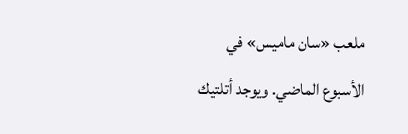ملعب «سان ماميس» في الأسبوع الماضي. ويوجد أتلتيك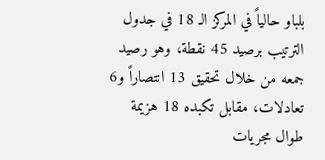بلباو حالياً في المركز الـ 18 في جدول الترتيب برصيد 45 نقطة، وهو رصيد جمعه من خلال تحقيق 13 انتصاراً و6 تعادلات، مقابل تكبده 18 هزيمة طوال مجريات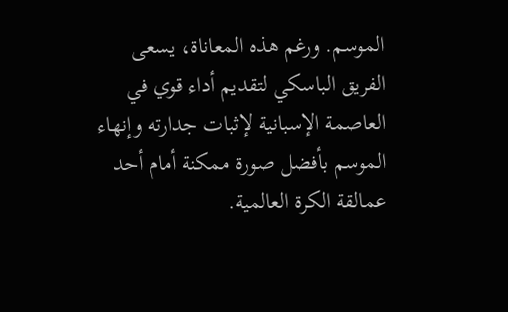الموسم. ورغم هذه المعاناة، يسعى الفريق الباسكي لتقديم أداء قوي في العاصمة الإسبانية لإثبات جدارته وإنهاء الموسم بأفضل صورة ممكنة أمام أحد عمالقة الكرة العالمية.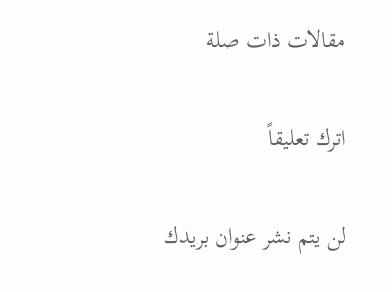مقالات ذات صلة

اترك تعليقاً

لن يتم نشر عنوان بريدك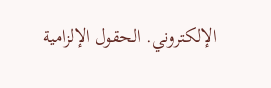الإلكتروني. الحقول الإلزامية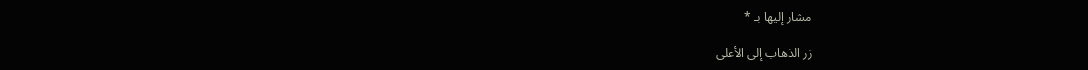مشار إليها بـ *

زر الذهاب إلى الأعلى